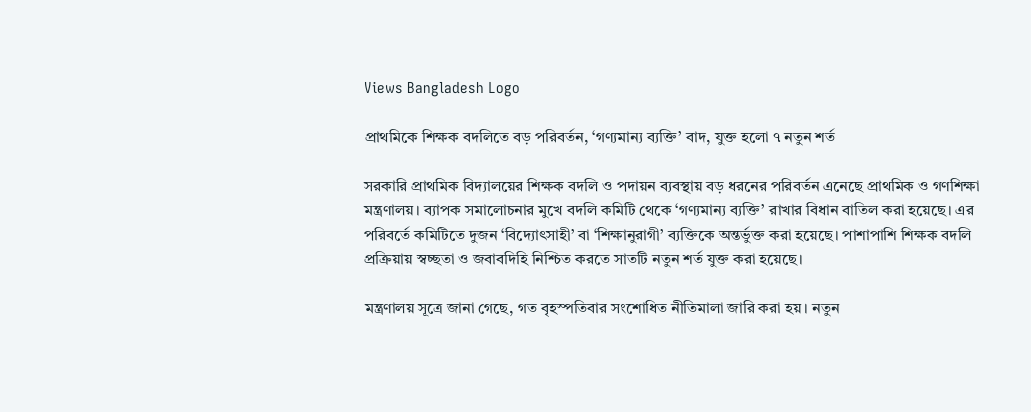Views Bangladesh Logo

প্রাথমিকে শিক্ষক বদলিতে বড় পরিবর্তন, ‘গণ্যমান্য ব্যক্তি’ বাদ, যুক্ত হলো ৭ নতুন শর্ত

সরকারি প্রাথমিক বিদ্যালয়ের শিক্ষক বদলি ও পদায়ন ব্যবস্থায় বড় ধরনের পরিবর্তন এনেছে প্রাথমিক ও গণশিক্ষা মন্ত্রণালয়। ব্যাপক সমালোচনার মুখে বদলি কমিটি থেকে ‘গণ্যমান্য ব্যক্তি’ রাখার বিধান বাতিল করা হয়েছে। এর পরিবর্তে কমিটিতে দুজন ‘বিদ্যোৎসাহী’ বা ‘শিক্ষানুরাগী’ ব্যক্তিকে অন্তর্ভুক্ত করা হয়েছে। পাশাপাশি শিক্ষক বদলি প্রক্রিয়ায় স্বচ্ছতা ও জবাবদিহি নিশ্চিত করতে সাতটি নতুন শর্ত যুক্ত করা হয়েছে।

মন্ত্রণালয় সূত্রে জানা গেছে, গত বৃহস্পতিবার সংশোধিত নীতিমালা জারি করা হয়। নতুন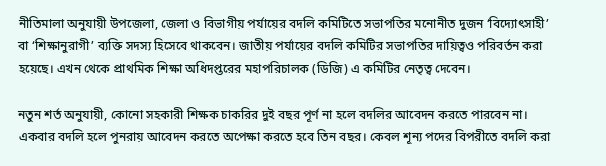নীতিমালা অনুযায়ী উপজেলা, জেলা ও বিভাগীয় পর্যায়ের বদলি কমিটিতে সভাপতির মনোনীত দুজন ‘বিদ্যোৎসাহী’ বা ‘শিক্ষানুরাগী’ ব্যক্তি সদস্য হিসেবে থাকবেন। জাতীয় পর্যায়ের বদলি কমিটির সভাপতির দায়িত্বও পরিবর্তন করা হয়েছে। এখন থেকে প্রাথমিক শিক্ষা অধিদপ্তরের মহাপরিচালক (ডিজি) এ কমিটির নেতৃত্ব দেবেন।

নতুন শর্ত অনুযায়ী, কোনো সহকারী শিক্ষক চাকরির দুই বছর পূর্ণ না হলে বদলির আবেদন করতে পারবেন না। একবার বদলি হলে পুনরায় আবেদন করতে অপেক্ষা করতে হবে তিন বছর। কেবল শূন্য পদের বিপরীতে বদলি করা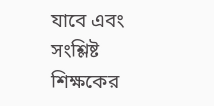যাবে এবং সংশ্লিষ্ট শিক্ষকের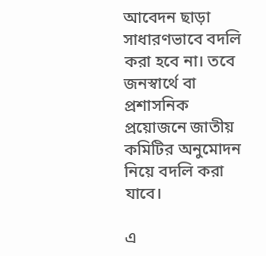আবেদন ছাড়া সাধারণভাবে বদলি করা হবে না। তবে জনস্বার্থে বা প্রশাসনিক প্রয়োজনে জাতীয় কমিটির অনুমোদন নিয়ে বদলি করা যাবে।

এ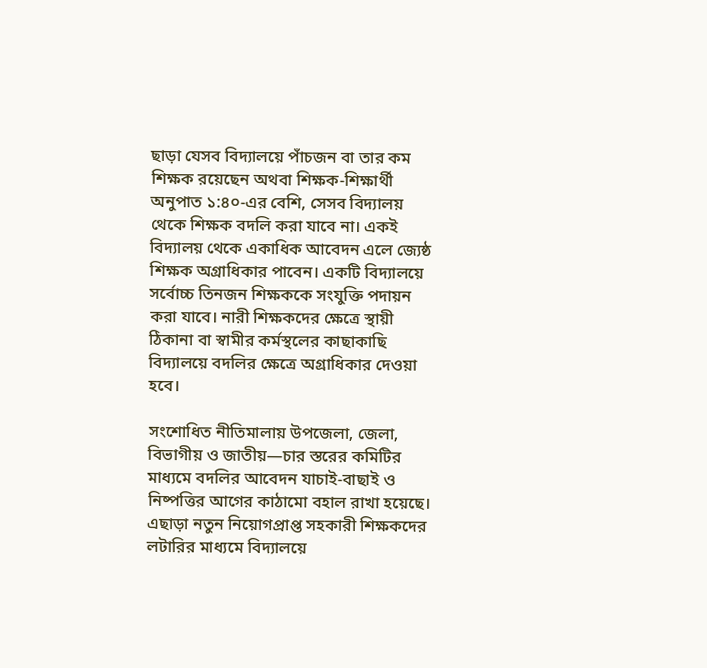ছাড়া যেসব বিদ্যালয়ে পাঁচজন বা তার কম শিক্ষক রয়েছেন অথবা শিক্ষক-শিক্ষার্থী অনুপাত ১:৪০-এর বেশি, সেসব বিদ্যালয় থেকে শিক্ষক বদলি করা যাবে না। একই বিদ্যালয় থেকে একাধিক আবেদন এলে জ্যেষ্ঠ শিক্ষক অগ্রাধিকার পাবেন। একটি বিদ্যালয়ে সর্বোচ্চ তিনজন শিক্ষককে সংযুক্তি পদায়ন করা যাবে। নারী শিক্ষকদের ক্ষেত্রে স্থায়ী ঠিকানা বা স্বামীর কর্মস্থলের কাছাকাছি বিদ্যালয়ে বদলির ক্ষেত্রে অগ্রাধিকার দেওয়া হবে।

সংশোধিত নীতিমালায় উপজেলা, জেলা, বিভাগীয় ও জাতীয়—চার স্তরের কমিটির মাধ্যমে বদলির আবেদন যাচাই-বাছাই ও নিষ্পত্তির আগের কাঠামো বহাল রাখা হয়েছে। এছাড়া নতুন নিয়োগপ্রাপ্ত সহকারী শিক্ষকদের লটারির মাধ্যমে বিদ্যালয়ে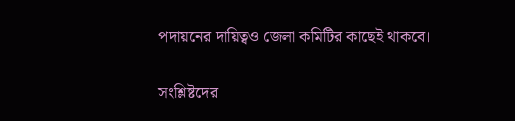পদায়নের দায়িত্বও জেলা কমিটির কাছেই থাকবে।

সংশ্লিষ্টদের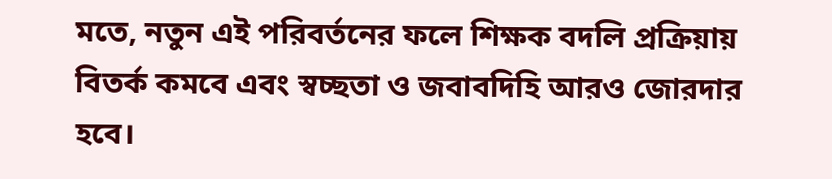মতে, নতুন এই পরিবর্তনের ফলে শিক্ষক বদলি প্রক্রিয়ায় বিতর্ক কমবে এবং স্বচ্ছতা ও জবাবদিহি আরও জোরদার হবে।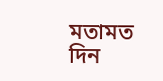মতামত দিন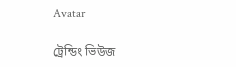Avatar

ট্রেন্ডিং ভিউজ